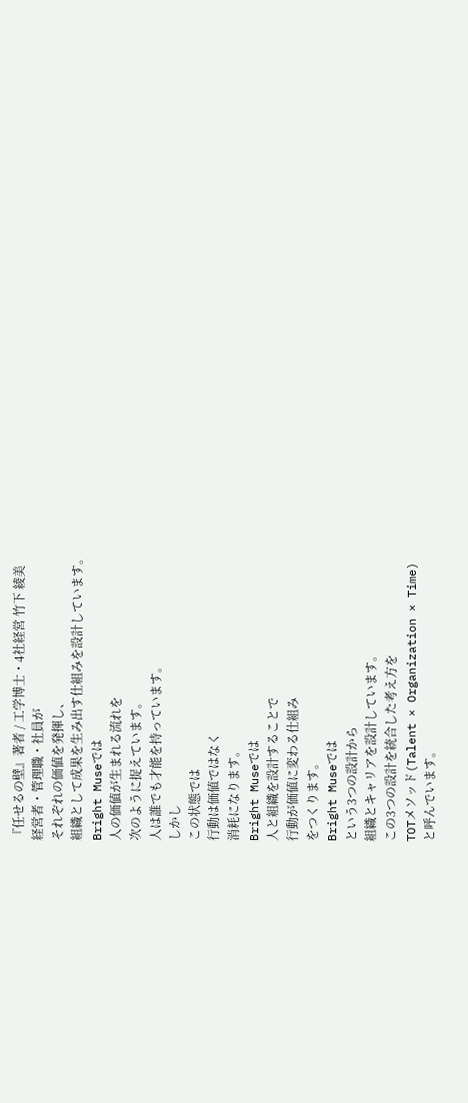『任せるの壁』著者 / 工学博士・4社経営 竹下 綾美
経営者・管理職・社員が
それぞれの価値を発揮し、
組織として成果を生み出す仕組みを設計しています。
Bright Museでは
人の価値が生まれる流れを
次のように捉えています。
人は誰でも才能を持っています。
しかし
この状態では
行動は価値ではなく
消耗になります。
Bright Museでは
人と組織を設計することで
行動が価値に変わる仕組み
をつくります。
Bright Museでは
という3つの設計から
組織とキャリアを設計しています。
この3つの設計を統合した考え方を
TOTメソッド(Talent × Organization × Time)
と呼んでいます。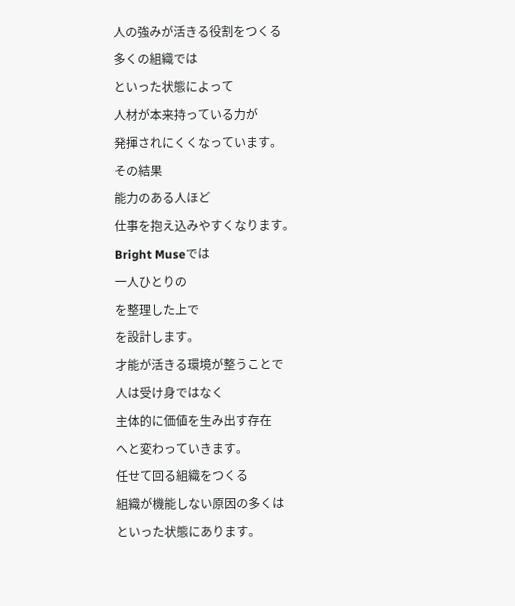人の強みが活きる役割をつくる
多くの組織では
といった状態によって
人材が本来持っている力が
発揮されにくくなっています。
その結果
能力のある人ほど
仕事を抱え込みやすくなります。
Bright Museでは
一人ひとりの
を整理した上で
を設計します。
才能が活きる環境が整うことで
人は受け身ではなく
主体的に価値を生み出す存在
へと変わっていきます。
任せて回る組織をつくる
組織が機能しない原因の多くは
といった状態にあります。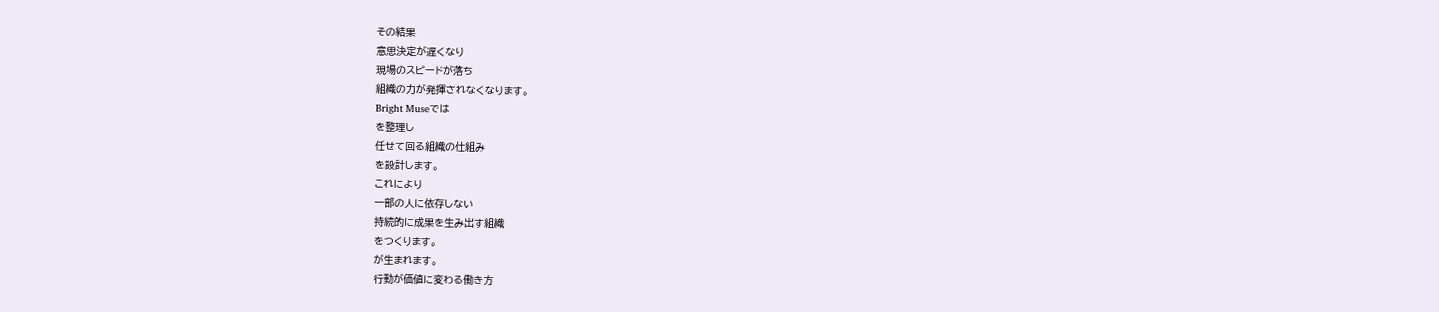その結果
意思決定が遅くなり
現場のスピードが落ち
組織の力が発揮されなくなります。
Bright Museでは
を整理し
任せて回る組織の仕組み
を設計します。
これにより
一部の人に依存しない
持続的に成果を生み出す組織
をつくります。
が生まれます。
行動が価値に変わる働き方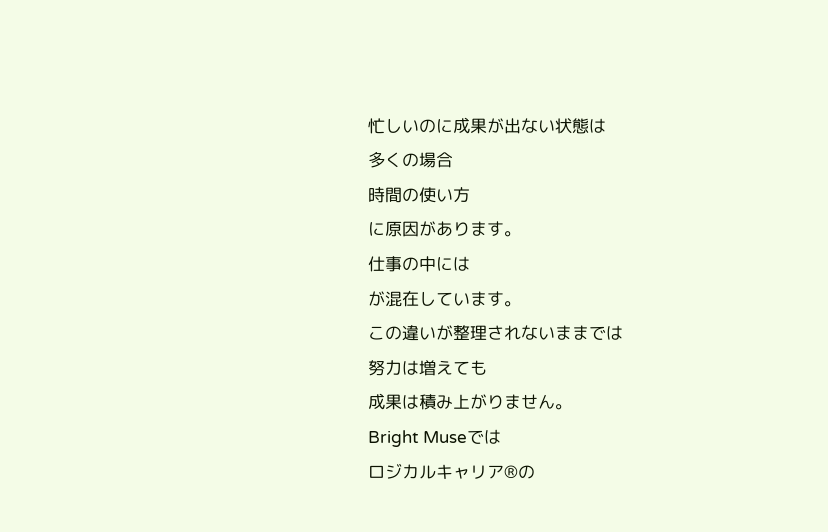忙しいのに成果が出ない状態は
多くの場合
時間の使い方
に原因があります。
仕事の中には
が混在しています。
この違いが整理されないままでは
努力は増えても
成果は積み上がりません。
Bright Museでは
ロジカルキャリア®の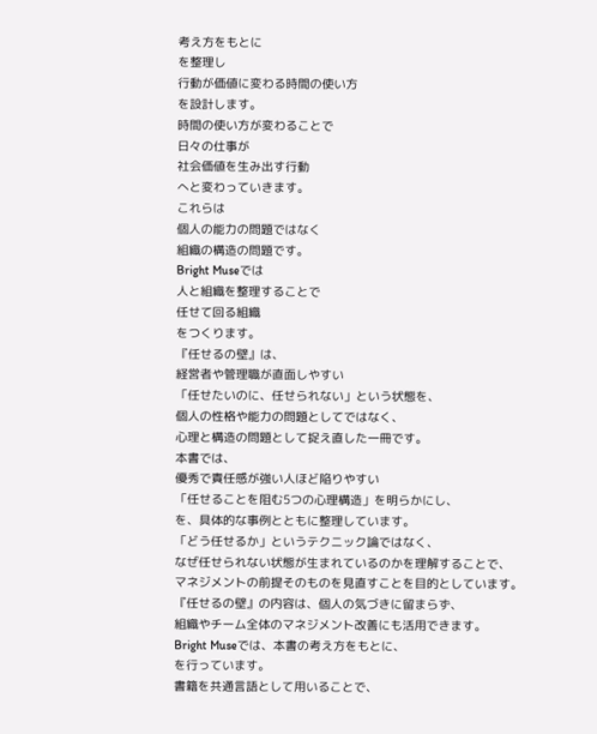考え方をもとに
を整理し
行動が価値に変わる時間の使い方
を設計します。
時間の使い方が変わることで
日々の仕事が
社会価値を生み出す行動
へと変わっていきます。
これらは
個人の能力の問題ではなく
組織の構造の問題です。
Bright Museでは
人と組織を整理することで
任せて回る組織
をつくります。
『任せるの壁』は、
経営者や管理職が直面しやすい
「任せたいのに、任せられない」という状態を、
個人の性格や能力の問題としてではなく、
心理と構造の問題として捉え直した一冊です。
本書では、
優秀で責任感が強い人ほど陥りやすい
「任せることを阻む5つの心理構造」を明らかにし、
を、具体的な事例とともに整理しています。
「どう任せるか」というテクニック論ではなく、
なぜ任せられない状態が生まれているのかを理解することで、
マネジメントの前提そのものを見直すことを目的としています。
『任せるの壁』の内容は、個人の気づきに留まらず、
組織やチーム全体のマネジメント改善にも活用できます。
Bright Museでは、本書の考え方をもとに、
を行っています。
書籍を共通言語として用いることで、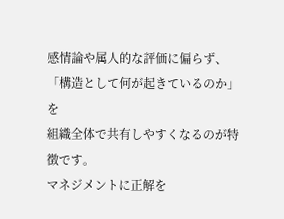感情論や属人的な評価に偏らず、
「構造として何が起きているのか」を
組織全体で共有しやすくなるのが特徴です。
マネジメントに正解を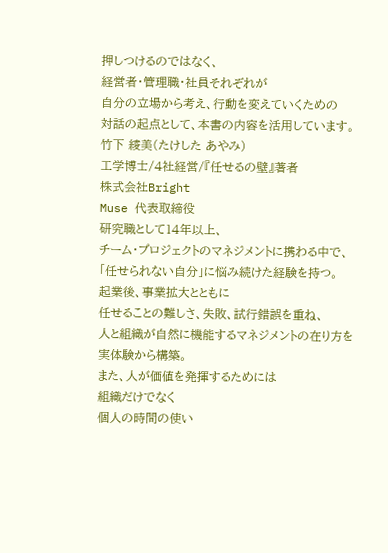押しつけるのではなく、
経営者・管理職・社員それぞれが
自分の立場から考え、行動を変えていくための
対話の起点として、本書の内容を活用しています。
竹下 綾美(たけした あやみ)
工学博士/4社経営/『任せるの壁』著者
株式会社Bright
Muse 代表取締役
研究職として14年以上、
チーム・プロジェクトのマネジメントに携わる中で、
「任せられない自分」に悩み続けた経験を持つ。
起業後、事業拡大とともに
任せることの難しさ、失敗、試行錯誤を重ね、
人と組織が自然に機能するマネジメントの在り方を
実体験から構築。
また、人が価値を発揮するためには
組織だけでなく
個人の時間の使い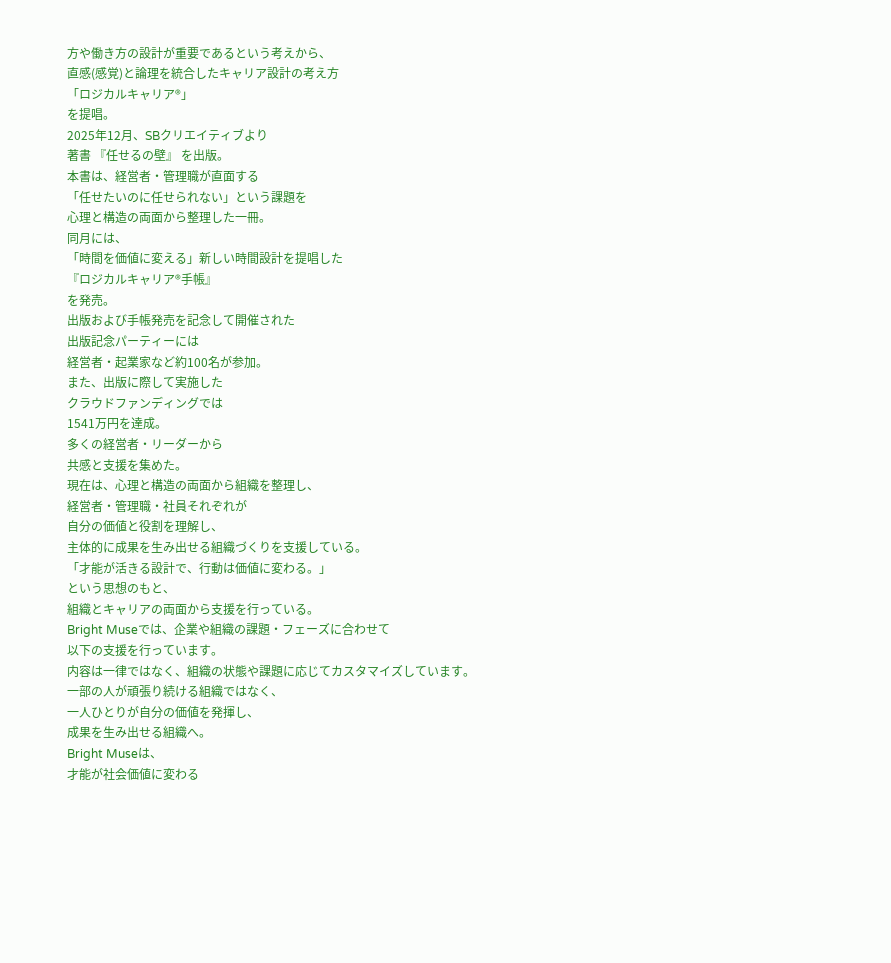方や働き方の設計が重要であるという考えから、
直感(感覚)と論理を統合したキャリア設計の考え方
「ロジカルキャリア®」
を提唱。
2025年12月、SBクリエイティブより
著書 『任せるの壁』 を出版。
本書は、経営者・管理職が直面する
「任せたいのに任せられない」という課題を
心理と構造の両面から整理した一冊。
同月には、
「時間を価値に変える」新しい時間設計を提唱した
『ロジカルキャリア®手帳』
を発売。
出版および手帳発売を記念して開催された
出版記念パーティーには
経営者・起業家など約100名が参加。
また、出版に際して実施した
クラウドファンディングでは
1541万円を達成。
多くの経営者・リーダーから
共感と支援を集めた。
現在は、心理と構造の両面から組織を整理し、
経営者・管理職・社員それぞれが
自分の価値と役割を理解し、
主体的に成果を生み出せる組織づくりを支援している。
「才能が活きる設計で、行動は価値に変わる。」
という思想のもと、
組織とキャリアの両面から支援を行っている。
Bright Museでは、企業や組織の課題・フェーズに合わせて
以下の支援を行っています。
内容は一律ではなく、組織の状態や課題に応じてカスタマイズしています。
一部の人が頑張り続ける組織ではなく、
一人ひとりが自分の価値を発揮し、
成果を生み出せる組織へ。
Bright Museは、
才能が社会価値に変わる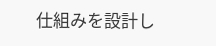仕組みを設計し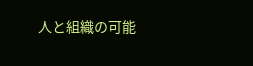人と組織の可能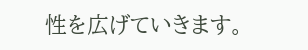性を広げていきます。